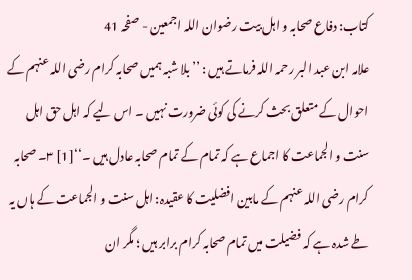کتاب: دفاع صحابہ و اہل بیت رضوان اللہ اجمعین - صفحہ 41
علامہ ابن عبد البر رحمہ اللہ فرماتے ہیں : ’’بلا شبہ ہمیں صحابہ کرام رضی اللہ عنہم کے احوال کے متعلق بحث کرنے کی کوئی ضرورت نہیں ۔ اس لیے کہ اہل حق اہل سنت و الجماعت کا اجماع ہے کہ تمام کے تمام صحابہ عادل ہیں ۔‘‘[1] ۳۔ صحابہ کرام رضی اللہ عنہم کے مابین افضلیت کا عقیدہ: اہل سنت و الجماعت کے ہاں یہ طے شدہ ہے کہ فضیلت میں تمام صحابہ کرام برابر ہیں ؛ مگر ان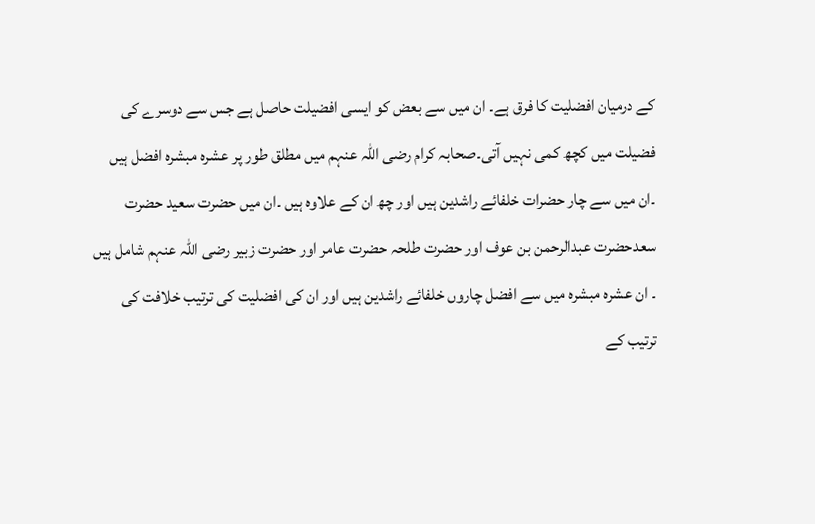کے درمیان افضلیت کا فرق ہے۔ ان میں سے بعض کو ایسی افضیلت حاصل ہے جس سے دوسرے کی فضیلت میں کچھ کمی نہیں آتی۔صحابہ کرام رضی اللہ عنہم میں مطلق طور پر عشرہ مبشرہ افضل ہیں ۔ان میں سے چار حضرات خلفائے راشدین ہیں اور چھ ان کے علاوہ ہیں ۔ان میں حضرت سعید حضرت سعدحضرت عبدالرحمن بن عوف اور حضرت طلحہ حضرت عامر اور حضرت زبیر رضی اللہ عنہم شامل ہیں ۔ ان عشرہ مبشرہ میں سے افضل چاروں خلفائے راشدین ہیں اور ان کی افضلیت کی ترتیب خلافت کی ترتیب کے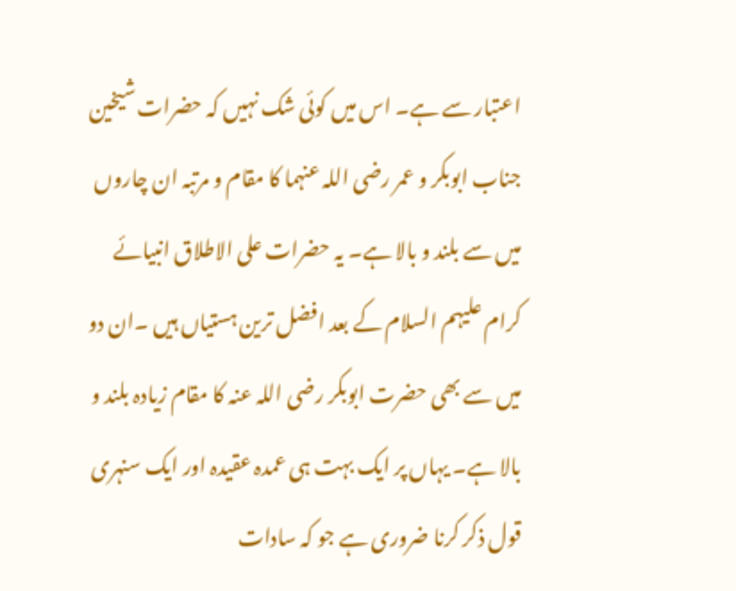اعتبار سے ہے۔ اس میں کوئی شک نہیں کہ حضرات شیخین جناب ابوبکر و عمر رضی اللہ عنہما کا مقام و مرتبہ ان چاروں میں سے بلند و بالا ہے۔ یہ حضرات علی الاطلاق انبیائے کرام علیہم السلام کے بعد افضل ترین ہستیاں ہیں ۔ان دو میں سے بھی حضرت ابوبکر رضی اللہ عنہ کا مقام زیادہ بلند و بالا ہے۔ یہاں پر ایک بہت ہی عمدہ عقیدہ اور ایک سنہری قول ذکر کرنا ضروری ہے جو کہ سادات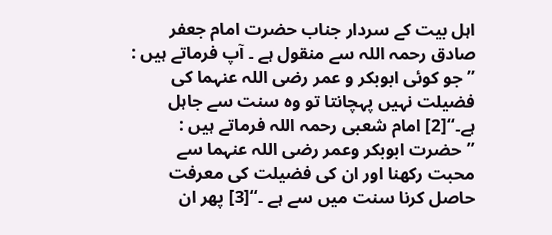اہل بیت کے سردار جناب حضرت امام جعفر صادق رحمہ اللہ سے منقول ہے ۔ آپ فرماتے ہیں : ’’ جو کوئی ابوبکر و عمر رضی اللہ عنہما کی فضیلت نہیں پہچانتا تو وہ سنت سے جاہل ہے۔‘‘[2] امام شعبی رحمہ اللہ فرماتے ہیں : ’’حضرت ابوبکر وعمر رضی اللہ عنہما سے محبت رکھنا اور ان کی فضیلت کی معرفت حاصل کرنا سنت میں سے ہے ۔‘‘[3] پھر ان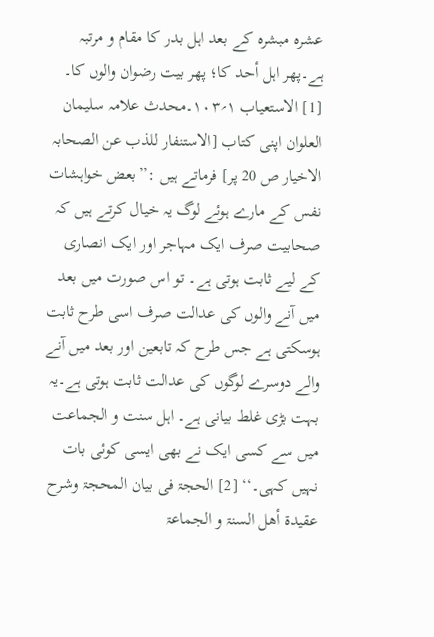عشرہ مبشرہ کے بعد اہل بدر کا مقام و مرتبہ ہے۔پھر اہل أحد کا؛ پھر بیت رضوان والوں کا۔
[1] الاستعیاب ۱؍۱۰۳۔محدث علامہ سلیمان العلوان اپنی کتاب [الاستنفار للذب عن الصحابہ الاخیار ص 20 پر] فرماتے ہیں :’’بعض خواہشات نفس کے مارے ہوئے لوگ یہ خیال کرتے ہیں کہ صحابیت صرف ایک مہاجر اور ایک انصاری کے لیے ثابت ہوتی ہے۔ تو اس صورت میں بعد میں آنے والوں کی عدالت صرف اسی طرح ثابت ہوسکتی ہے جس طرح کہ تابعین اور بعد میں آنے والے دوسرے لوگوں کی عدالت ثابت ہوتی ہے۔یہ بہت بڑی غلط بیانی ہے۔ اہل سنت و الجماعت میں سے کسی ایک نے بھی ایسی کوئی بات نہیں کہی۔‘‘ [2] الحجۃ فی بیان المحجۃ وشرح عقیدۃ أھل السنۃ و الجماعۃ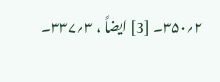۲؍۳۵۰۔ [3] ایضاً ، ۳؍۳۳۷۔